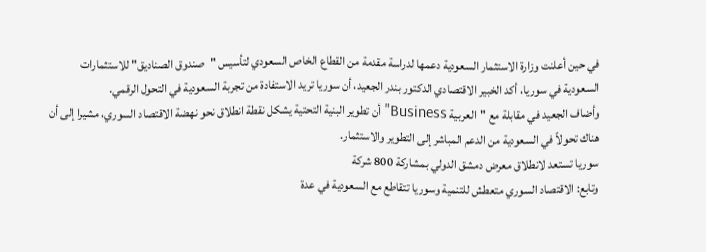في حين أعلنت وزارة الاستثمار السعودية دعمها لدراسة مقدمة من القطاع الخاص السعودي لتأسيس "صندوق الصناديق" للاستثمارات السعودية في سوريا، أكد الخبير الاقتصادي الدكتور بندر الجعيد، أن سوريا تريد الاستفادة من تجربة السعودية في التحول الرقمي.
وأضاف الجعيد في مقابلة مع "العربية Business" أن تطوير البنية التحتية يشكل نقطة انطلاق نحو نهضة الاقتصاد السوري، مشيرا إلى أن هناك تحولاً في السعودية من الدعم المباشر إلى التطوير والاستثمار.
سوريا تستعد لانطلاق معرض دمشق الدولي بمشاركة 800 شركة
وتابع: الاقتصاد السوري متعطش للتنمية وسوريا تتقاطع مع السعودية في عدة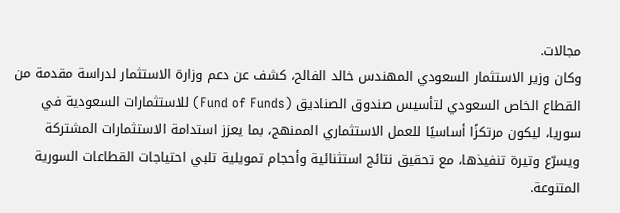مجالات.
وكان وزير الاستثمار السعودي المهندس خالد الفالح، كشف عن دعم وزارة الاستثمار لدراسة مقدمة من القطاع الخاص السعودي لتأسيس صندوق الصناديق (Fund of Funds) للاستثمارات السعودية في سوريا، ليكون مرتكزًا أساسيًا للعمل الاستثماري الممنهج، بما يعزز استدامة الاستثمارات المشتركة ويسرّع وتيرة تنفيذها، مع تحقيق نتائج استثنائية وأحجام تمويلية تلبي احتياجات القطاعات السورية المتنوعة.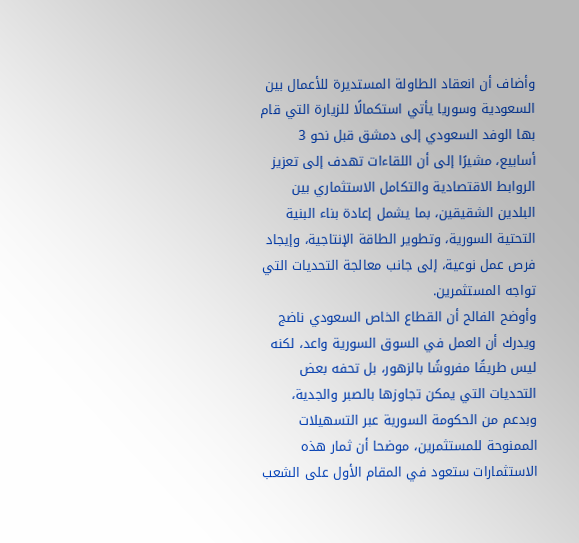وأضاف أن انعقاد الطاولة المستديرة للأعمال بين السعودية وسوريا يأتي استكمالًا للزيارة التي قام بها الوفد السعودي إلى دمشق قبل نحو 3 أسابيع، مشيرًا إلى أن اللقاءات تهدف إلى تعزيز الروابط الاقتصادية والتكامل الاستثماري بين البلدين الشقيقين، بما يشمل إعادة بناء البنية التحتية السورية، وتطوير الطاقة الإنتاجية، وإيجاد فرص عمل نوعية، إلى جانب معالجة التحديات التي تواجه المستثمرين.
وأوضح الفالح أن القطاع الخاص السعودي ناضج ويدرك أن العمل في السوق السورية واعد، لكنه ليس طريقًا مفروشًا بالزهور، بل تحفه بعض التحديات التي يمكن تجاوزها بالصبر والجدية، وبدعم من الحكومة السورية عبر التسهيلات الممنوحة للمستثمرين، موضحا أن ثمار هذه الاستثمارات ستعود في المقام الأول على الشعب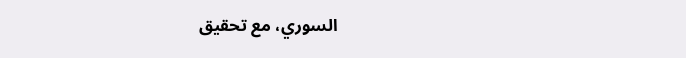السوري، مع تحقيق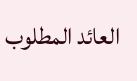العائد المطلوب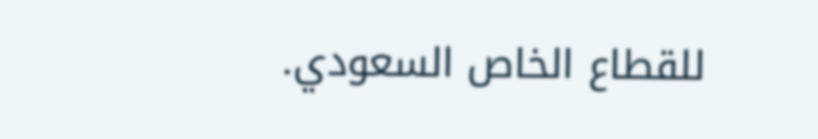للقطاع الخاص السعودي.